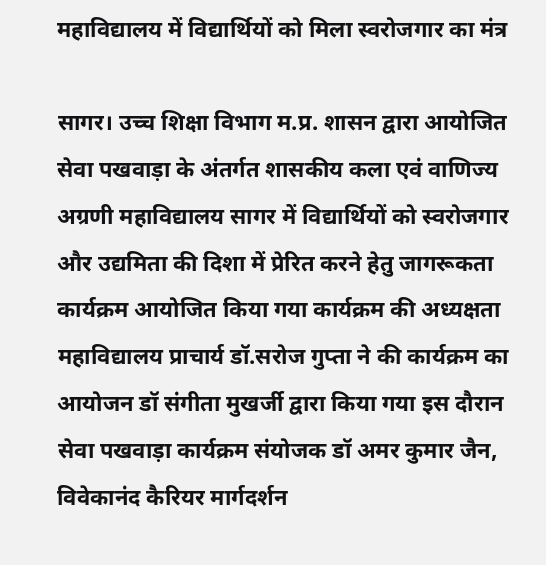महाविद्यालय में विद्यार्थियों को मिला स्वरोजगार का मंत्र

सागर। उच्च शिक्षा विभाग म.प्र. शासन द्वारा आयोजित सेवा पखवाड़ा के अंतर्गत शासकीय कला एवं वाणिज्य अग्रणी महाविद्यालय सागर में विद्यार्थियों को स्वरोजगार और उद्यमिता की दिशा में प्रेरित करने हेतु जागरूकता कार्यक्रम आयोजित किया गया कार्यक्रम की अध्यक्षता महाविद्यालय प्राचार्य डॉ.सरोज गुप्ता ने की कार्यक्रम का आयोजन डॉ संगीता मुखर्जी द्वारा किया गया इस दौरान सेवा पखवाड़ा कार्यक्रम संयोजक डॉ अमर कुमार जैन, विवेकानंद कैरियर मार्गदर्शन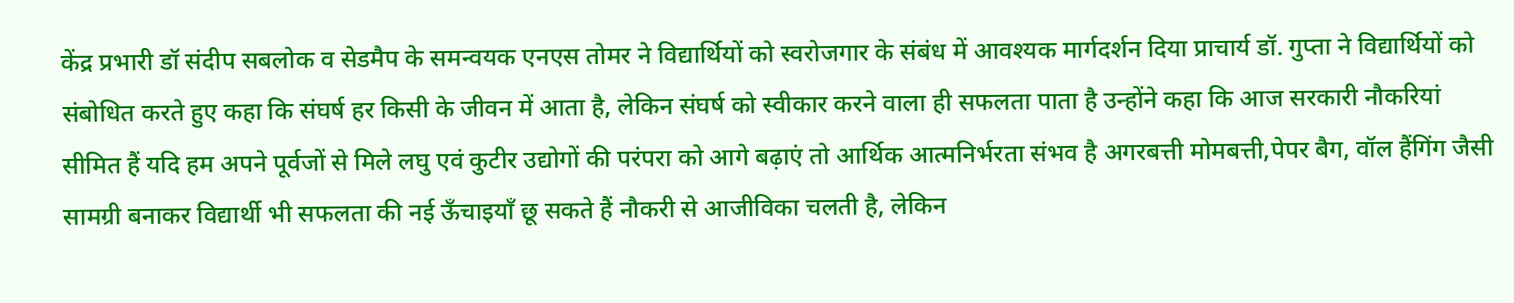केंद्र प्रभारी डॉ संदीप सबलोक व सेडमैप के समन्वयक एनएस तोमर ने विद्यार्थियों को स्वरोजगार के संबंध में आवश्यक मार्गदर्शन दिया प्राचार्य डॉ. गुप्ता ने विद्यार्थियों को संबोधित करते हुए कहा कि संघर्ष हर किसी के जीवन में आता है, लेकिन संघर्ष को स्वीकार करने वाला ही सफलता पाता है उन्होंने कहा कि आज सरकारी नौकरियां सीमित हैं यदि हम अपने पूर्वजों से मिले लघु एवं कुटीर उद्योगों की परंपरा को आगे बढ़ाएं तो आर्थिक आत्मनिर्भरता संभव है अगरबत्ती मोमबत्ती,पेपर बैग, वॉल हैंगिंग जैसी सामग्री बनाकर विद्यार्थी भी सफलता की नई ऊँचाइयाँ छू सकते हैं नौकरी से आजीविका चलती है, लेकिन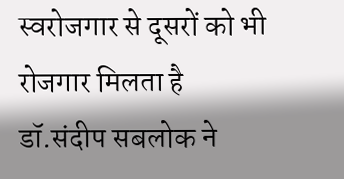स्वरोजगार से दूसरों को भी रोजगार मिलता है
डॉ.संदीप सबलोक ने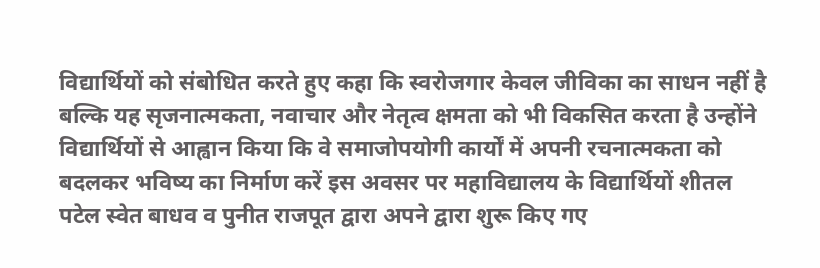विद्यार्थियों को संबोधित करते हुए कहा कि स्वरोजगार केवल जीविका का साधन नहीं है बल्कि यह सृजनात्मकता, नवाचार और नेतृत्व क्षमता को भी विकसित करता है उन्होंने विद्यार्थियों से आह्वान किया कि वे समाजोपयोगी कार्यों में अपनी रचनात्मकता को बदलकर भविष्य का निर्माण करें इस अवसर पर महाविद्यालय के विद्यार्थियों शीतल पटेल स्वेत बाधव व पुनीत राजपूत द्वारा अपने द्वारा शुरू किए गए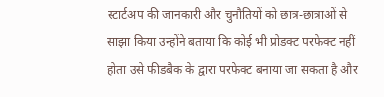स्टार्टअप की जानकारी और चुनौतियों को छात्र-छात्राओं से साझा किया उन्होंने बताया कि कोई भी प्रोडक्ट परफेक्ट नहीं होता उसे फीडबैक के द्वारा परफेक्ट बनाया जा सकता है और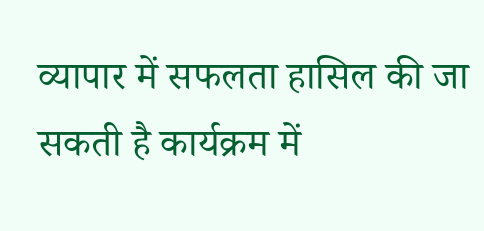व्यापार में सफलता हासिल की जा सकती है कार्यक्रम में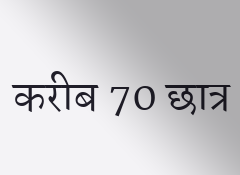करीब 70 छात्र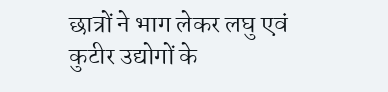छात्रों ने भाग लेकर लघु एवं कुटीर उद्योगों के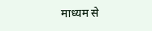माध्यम से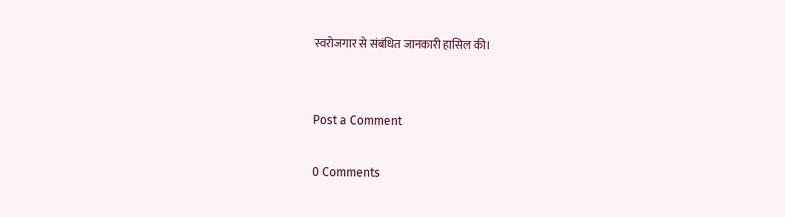स्वरोजगार से संबंधित जानकारी हासिल की।


Post a Comment

0 Comments